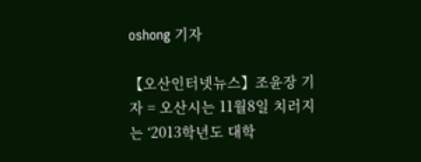oshong 기자

【오산인터넷뉴스】조윤장 기자 = 오산시는 11월8일 치러지는 ‘2013학년도 대학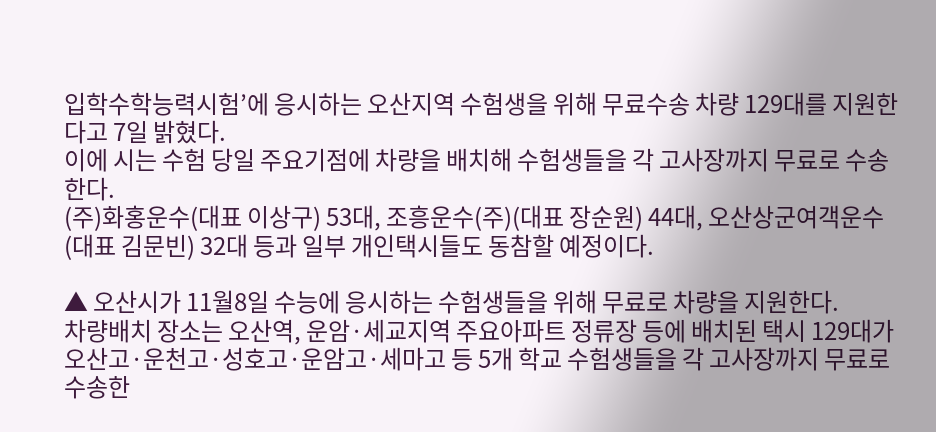입학수학능력시험’에 응시하는 오산지역 수험생을 위해 무료수송 차량 129대를 지원한다고 7일 밝혔다.
이에 시는 수험 당일 주요기점에 차량을 배치해 수험생들을 각 고사장까지 무료로 수송한다.
(주)화홍운수(대표 이상구) 53대, 조흥운수(주)(대표 장순원) 44대, 오산상군여객운수(대표 김문빈) 32대 등과 일부 개인택시들도 동참할 예정이다.

▲ 오산시가 11월8일 수능에 응시하는 수험생들을 위해 무료로 차량을 지원한다.
차량배치 장소는 오산역, 운암·세교지역 주요아파트 정류장 등에 배치된 택시 129대가 오산고·운천고·성호고·운암고·세마고 등 5개 학교 수험생들을 각 고사장까지 무료로 수송한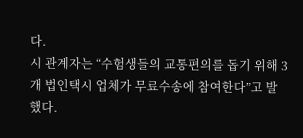다.
시 관계자는 “수험생들의 교통편의를 돕기 위해 3개 법인택시 업체가 무료수송에 참여한다”고 발했다.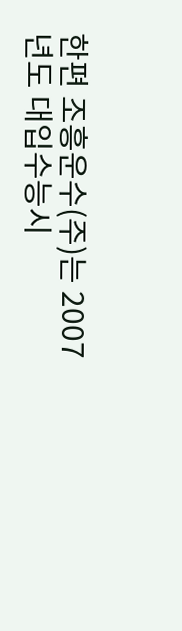한편 조흥운수(주)는 2007년도 대입수능시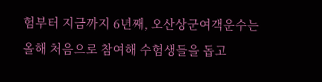험부터 지금까지 6년째, 오산상군여객운수는 올해 처음으로 참여해 수험생들을 돕고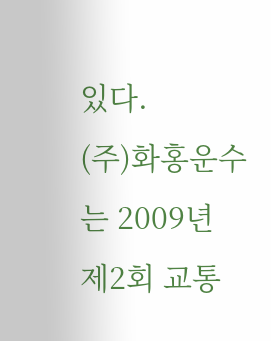있다.
(주)화홍운수는 2009년 제2회 교통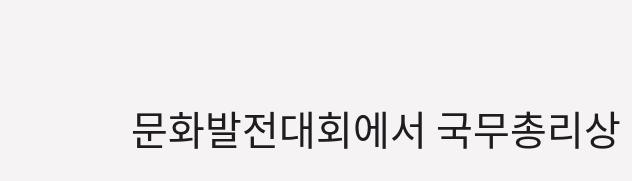문화발전대회에서 국무총리상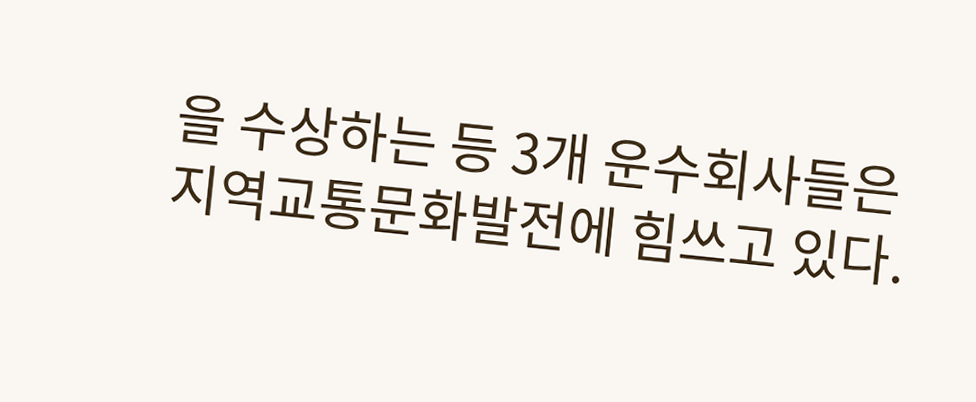을 수상하는 등 3개 운수회사들은 지역교통문화발전에 힘쓰고 있다.